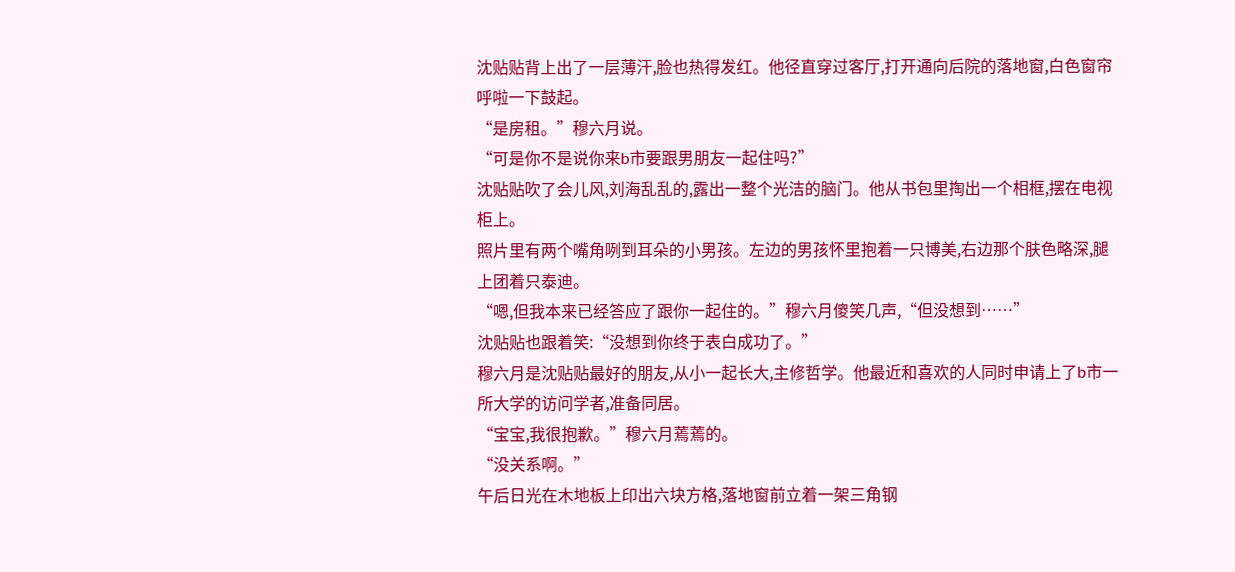沈贴贴背上出了一层薄汗,脸也热得发红。他径直穿过客厅,打开通向后院的落地窗,白色窗帘呼啦一下鼓起。
“是房租。”穆六月说。
“可是你不是说你来b市要跟男朋友一起住吗?”
沈贴贴吹了会儿风,刘海乱乱的,露出一整个光洁的脑门。他从书包里掏出一个相框,摆在电视柜上。
照片里有两个嘴角咧到耳朵的小男孩。左边的男孩怀里抱着一只博美,右边那个肤色略深,腿上团着只泰迪。
“嗯,但我本来已经答应了跟你一起住的。”穆六月傻笑几声,“但没想到……”
沈贴贴也跟着笑:“没想到你终于表白成功了。”
穆六月是沈贴贴最好的朋友,从小一起长大,主修哲学。他最近和喜欢的人同时申请上了b市一所大学的访问学者,准备同居。
“宝宝,我很抱歉。”穆六月蔫蔫的。
“没关系啊。”
午后日光在木地板上印出六块方格,落地窗前立着一架三角钢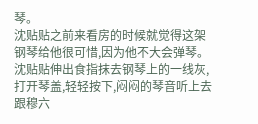琴。
沈贴贴之前来看房的时候就觉得这架钢琴给他很可惜,因为他不大会弹琴。
沈贴贴伸出食指抹去钢琴上的一线灰,打开琴盖,轻轻按下,闷闷的琴音听上去跟穆六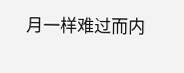月一样难过而内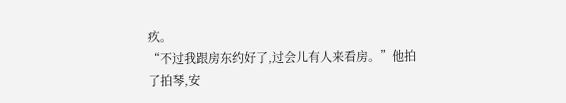疚。
“不过我跟房东约好了,过会儿有人来看房。”他拍了拍琴,安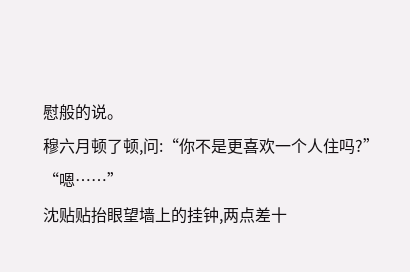慰般的说。
穆六月顿了顿,问:“你不是更喜欢一个人住吗?”
“嗯……”
沈贴贴抬眼望墙上的挂钟,两点差十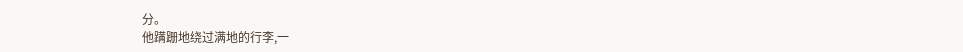分。
他蹒跚地绕过满地的行李,一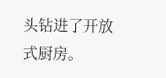头钻进了开放式厨房。